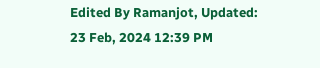Edited By Ramanjot, Updated: 23 Feb, 2024 12:39 PM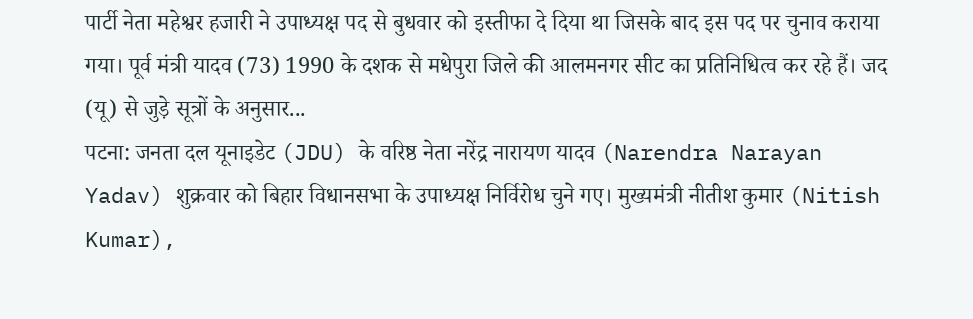पार्टी नेता महेश्वर हजारी ने उपाध्यक्ष पद से बुधवार को इस्तीफा दे दिया था जिसके बाद इस पद पर चुनाव कराया गया। पूर्व मंत्री यादव (73) 1990 के दशक से मधेपुरा जिले की आलमनगर सीट का प्रतिनिधित्व कर रहे हैं। जद (यू) से जुड़े सूत्रों के अनुसार...
पटना: जनता दल यूनाइडेट (JDU) के वरिष्ठ नेता नरेंद्र नारायण यादव (Narendra Narayan Yadav) शुक्रवार को बिहार विधानसभा के उपाध्यक्ष निर्विरोध चुने गए। मुख्यमंत्री नीतीश कुमार (Nitish Kumar),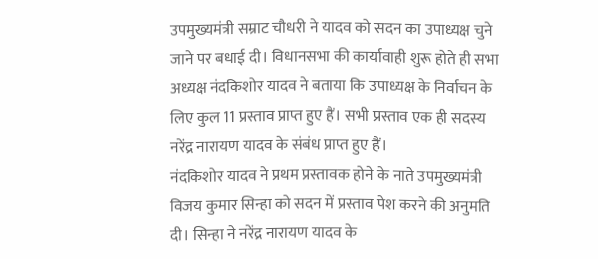उपमुख्यमंत्री सम्राट चौधरी ने यादव को सदन का उपाध्यक्ष चुने जाने पर बधाई दी। विधानसभा की कार्यावाही शुरू होते ही सभा अध्यक्ष नंदकिशोर यादव ने बताया कि उपाध्यक्ष के निर्वाचन के लिए कुल 11 प्रस्ताव प्राप्त हुए हैं। सभी प्रस्ताव एक ही सदस्य नरेंद्र नारायण यादव के संबंध प्राप्त हुए हैं।
नंदकिशोर यादव ने प्रथम प्रस्तावक होने के नाते उपमुख्यमंत्री विजय कुमार सिन्हा को सदन में प्रस्ताव पेश करने की अनुमति दी। सिन्हा ने नरेंद्र नारायण यादव के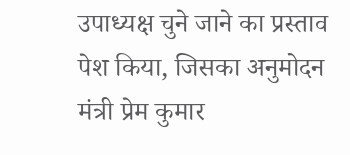उपाध्यक्ष चुने जाने का प्रस्ताव पेश किया, जिसका अनुमोदन मंत्री प्रेम कुमार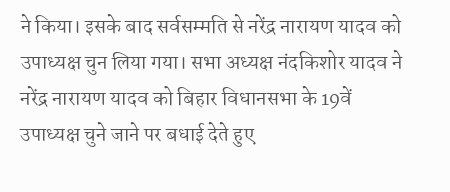ने किया। इसके बाद सर्वसम्मति से नरेंद्र नारायण यादव को उपाध्यक्ष चुन लिया गया। सभा अध्यक्ष नंदकिशोर यादव ने नरेंद्र नारायण यादव को बिहार विधानसभा के 19वें उपाध्यक्ष चुने जाने पर बधाई देते हुए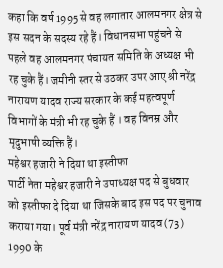कहा कि वर्ष 1995 से वह लगातार आलमनगर क्षेत्र से इस सदन के सदस्य रहे हैं। विधानसभा पहुंचने से पहले वह आलमनगर पंचायत समिति के अध्यक्ष भी रह चुके हैं। जमीनी स्तर से उठकर उपर आए श्री नरेंद्र नारायण यादव राज्य सरकार के कई महत्वपूर्ण विभागों के मंत्री भी रह चुके हैं । वह विनम्र और मृदुभाषी व्यक्ति हैं।
महेश्वर हजारी ने दिया था इस्तीफा
पार्टी नेता महेश्वर हजारी ने उपाध्यक्ष पद से बुधवार को इस्तीफा दे दिया था जिसके बाद इस पद पर चुनाव कराया गया। पूर्व मंत्री नरेंद्र नारायण यादव (73) 1990 के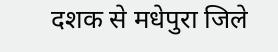दशक से मधेपुरा जिले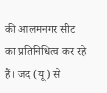की आलमनगर सीट का प्रतिनिधित्व कर रहे हैं। जद (यू) से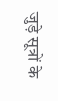जुड़े सूत्रों के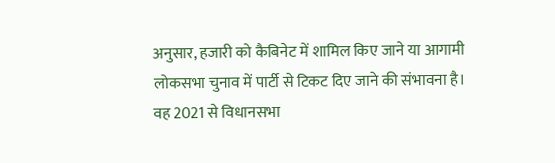अनुसार, हजारी को कैबिनेट में शामिल किए जाने या आगामी लोकसभा चुनाव में पार्टी से टिकट दिए जाने की संभावना है। वह 2021 से विधानसभा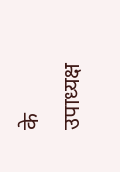के उपाध्यक्ष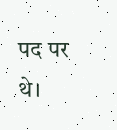पद पर थे।